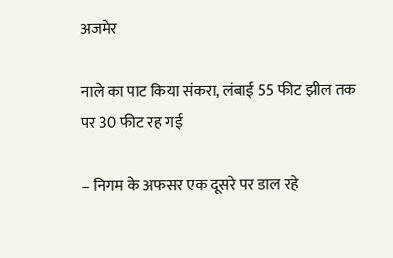अजमेर

नाले का पाट किया संकरा, लंबाई 55 फीट झील तक पर 30 फीट रह गई

– निगम के अफसर एक दूसरे पर डाल रहे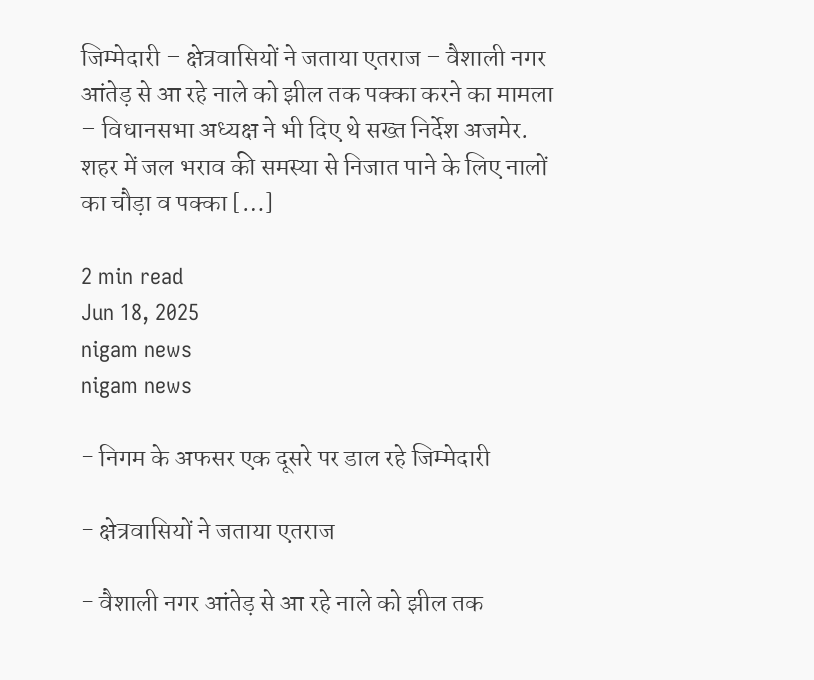जिम्मेदारी – क्षेत्रवासियों ने जताया एतराज – वैशाली नगर आंतेड़ से आ रहे नाले को झील तक पक्का करने का मामला – विधानसभा अध्यक्ष ने भी दिए थे सख्त निर्देश अजमेर. शहर में जल भराव की समस्या से निजात पाने के लिए नालों का चौड़ा व पक्का […]

2 min read
Jun 18, 2025
nigam news
nigam news

- निगम के अफसर एक दूसरे पर डाल रहे जिम्मेदारी

- क्षेत्रवासियों ने जताया एतराज

- वैशाली नगर आंतेड़ से आ रहे नाले को झील तक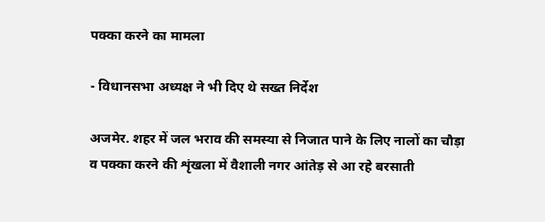पक्का करने का मामला

- विधानसभा अध्यक्ष ने भी दिए थे सख्त निर्देश

अजमेर. शहर में जल भराव की समस्या से निजात पाने के लिए नालों का चौड़ा व पक्का करने की शृंखला में वैशाली नगर आंतेड़ से आ रहे बरसाती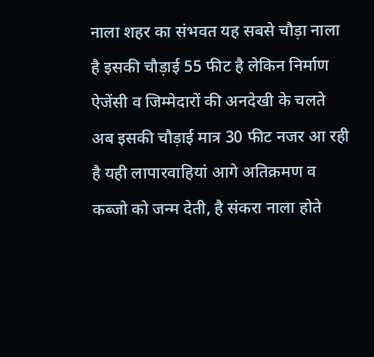नाला शहर का संभवत यह सबसे चौड़ा नाला है इसकी चौड़ाई 55 फीट है लेकिन निर्माण ऐजेंसी व जिम्मेदारों की अनदेखी के चलते अब इसकी चौड़ाई मात्र 30 फीट नजर आ रही है यही लापारवाहियां आगे अतिक्रमण व कब्जो को जन्म देती, है संकरा नाला होते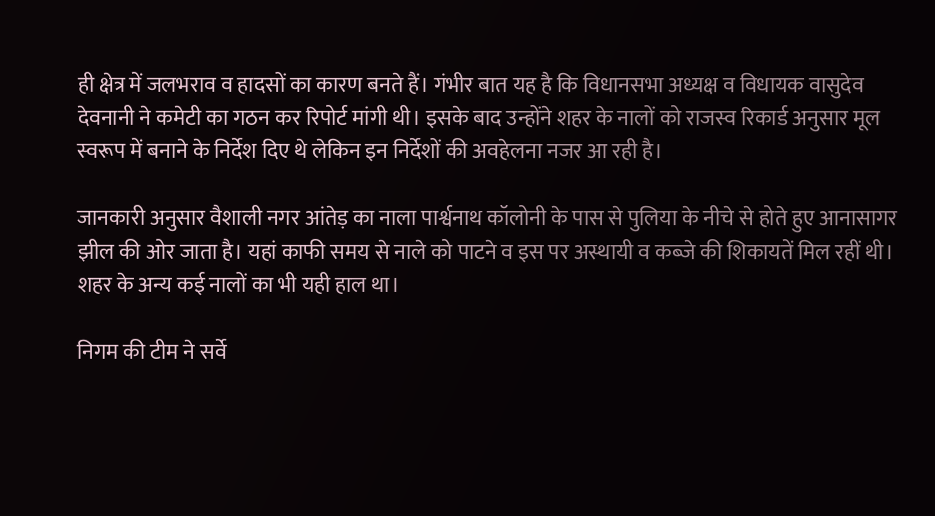ही क्षेत्र में जलभराव व हादसों का कारण बनते हैं। गंभीर बात यह है कि विधानसभा अध्यक्ष व विधायक वासुदेव देवनानी ने कमेटी का गठन कर रिपोर्ट मांगी थी। इसके बाद उन्होंने शहर के नालों को राजस्व रिकार्ड अनुसार मूल स्वरूप में बनाने के निर्देश दिए थे लेकिन इन निर्देशों की अवहेलना नजर आ रही है।

जानकारी अनुसार वैशाली नगर आंतेड़ का नाला पार्श्वनाथ कॉलोनी के पास से पुलिया के नीचे से होते हुए आनासागर झील की ओर जाता है। यहां काफी समय से नाले को पाटने व इस पर अस्थायी व कब्जे की शिकायतें मिल रहीं थी। शहर के अन्य कई नालों का भी यही हाल था।

निगम की टीम ने सर्वे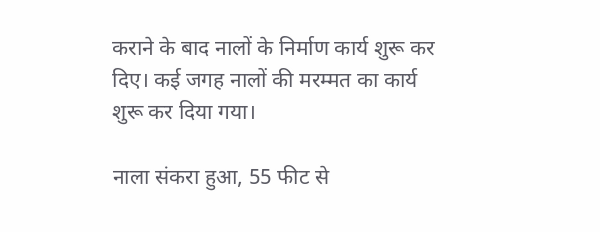कराने के बाद नालों के निर्माण कार्य शुरू कर दिए। कई जगह नालों की मरम्मत का कार्य शुरू कर दिया गया।

नाला संकरा हुआ, 55 फीट से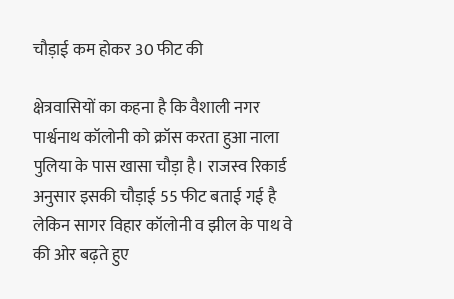चौड़ाई कम होकर 30 फीट की

क्षेत्रवासियों का कहना है कि वैशाली नगर पार्श्वनाथ कॉलोनी को क्रॉस करता हुआ नाला पुलिया के पास खासा चौड़ा है। राजस्व रिकार्ड अनुसार इसकी चौड़ाई 55 फीट बताई गई है लेकिन सागर विहार कॉलोनी व झील के पाथ वे की ओर बढ़ते हुए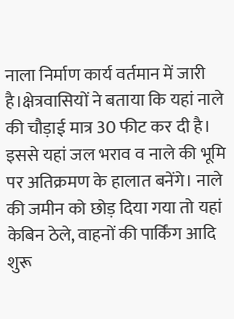नाला निर्माण कार्य वर्तमान में जारी है।क्षेत्रवासियों ने बताया कि यहां नाले की चौड़ाई मात्र 30 फीट कर दी है। इससे यहां जल भराव व नाले की भूमि पर अतिक्रमण के हालात बनेंगे। नाले की जमीन को छोड़ दिया गया तो यहां केबिन ठेले, वाहनों की पार्किंग आदि शुरू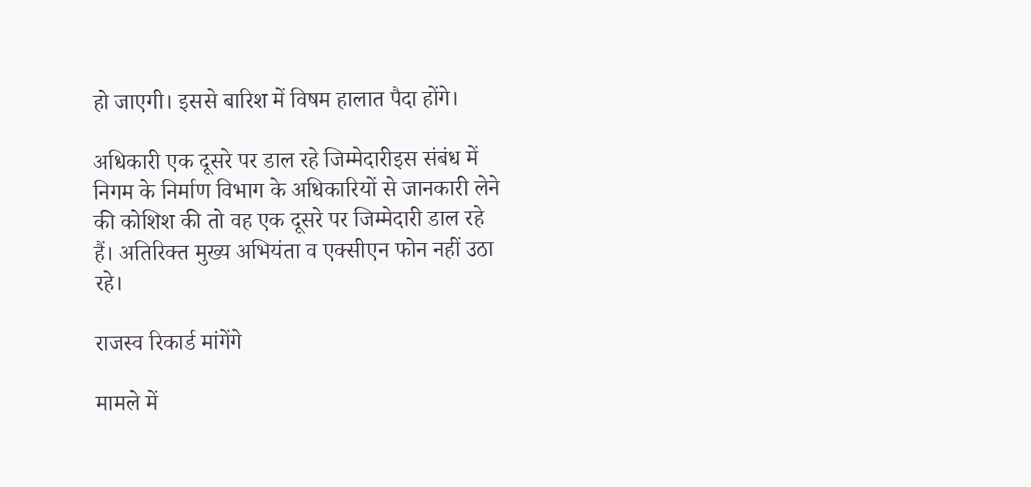हो जाएगी। इससे बारिश में विषम हालात पैदा होंगे।

अधिकारी एक दूसरे पर डाल रहे जिम्मेदारीइस संबंध में निगम के निर्माण विभाग के अधिकारियों से जानकारी लेने की कोशिश की तो वह एक दूसरे पर जिम्मेदारी डाल रहे हैं। अतिरिक्त मुख्य अभियंता व एक्सीएन फोन नहीं उठा रहे।

राजस्व रिकार्ड मांगेंगे

मामले में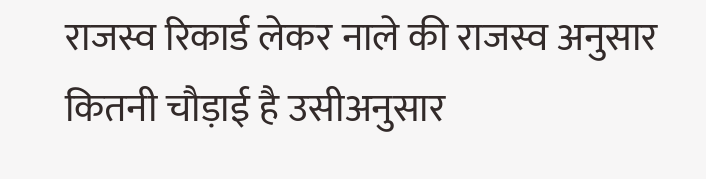राजस्व रिकार्ड लेकर नाले की राजस्व अनुसार कितनी चौड़ाई है उसीअनुसार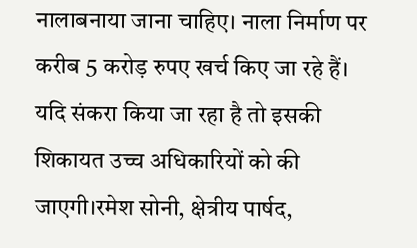नालाबनाया जाना चाहिए। नाला निर्माण पर करीब 5 करोड़ रुपए खर्च किए जा रहे हैं। यदि संकरा किया जा रहा है तो इसकी शिकायत उच्च अधिकारियों को की जाएगी।रमेश सोनी, क्षेत्रीय पार्षद,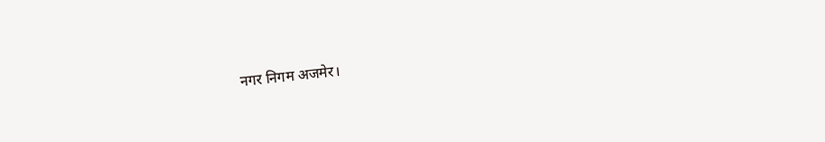नगर निगम अजमेर।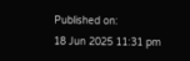Published on:
18 Jun 2025 11:31 pm